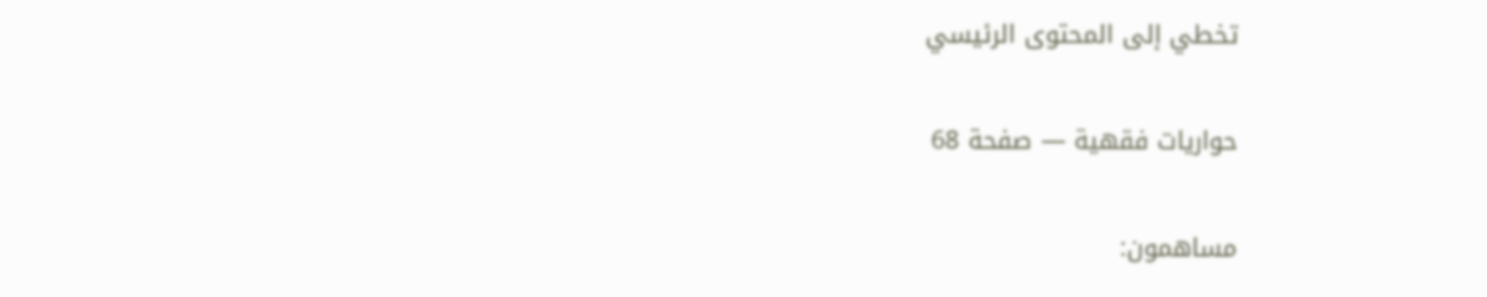تخطي إلى المحتوى الرئيسي

حواريات فقهية — صفحة 68

مساهمون: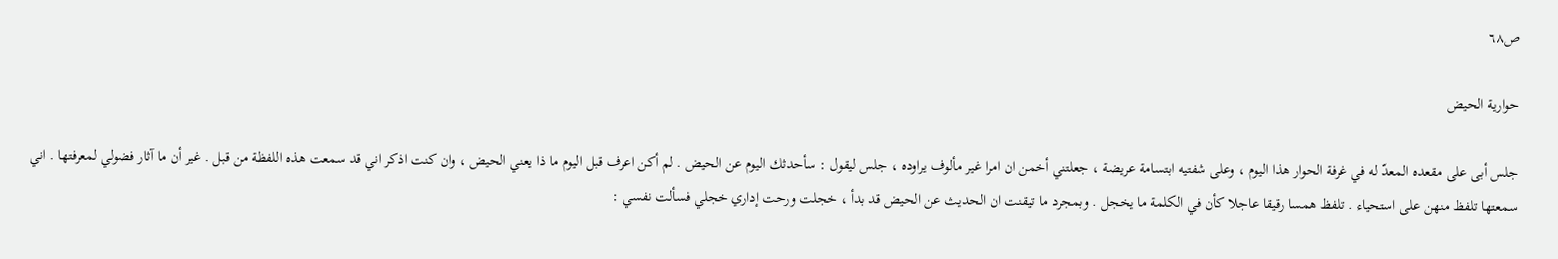ص٦٨

حوارية الحيض

جلس أبى على مقعده المعدّ له في غرفة الحوار هذا اليوم ، وعلى شفتيه ابتسامة عريضة ، جعلتني أخمن ان امرا غير مألوف يراوده ، جلس ليقول : سأحدثك اليوم عن الحيض . لم أكن اعرف قبل اليوم ما ذا يعني الحيض ، وان كنت اذكر اني قد سمعت هذه اللفظة من قبل . غير أن ما آثار فضولي لمعرفتها . اني سمعتها تلفظ منهن على استحياء . تلفظ همسا رقيقا عاجلا كأن في الكلمة ما يخجل . وبمجرد ما تيقنت ان الحديث عن الحيض قد بدأ ، خجلت ورحت إداري خجلي فسألت نفسي :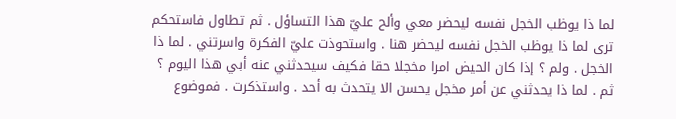لما ذا يوظب الخجل نفسه ليحضر معي وألح عليّ هذا التساؤل . ثم تطاول فاستحكم ترى لما ذا يوظب الخجل نفسه ليحضر هنا . واستحوذت عليّ الفكرة واسرتني . لما ذا الخجل . ولم ؟ إذا كان الحيض امرا مخجلا حقا فكيف سيحدثني عنه أبي هذا اليوم ؟ ثم . لما ذا يحدثني عن أمر مخجل يحسن الا يتحدث به أحد . واستذكرت . فموضوع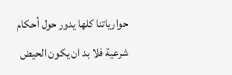حوارياتنا كلها يدور حول أحكام شرعية فلا بد ان يكون الحيض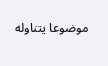موضوعا يتناوله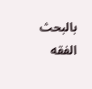بالبحث الفقه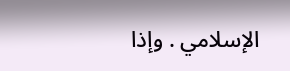الإسلامي . وإذا